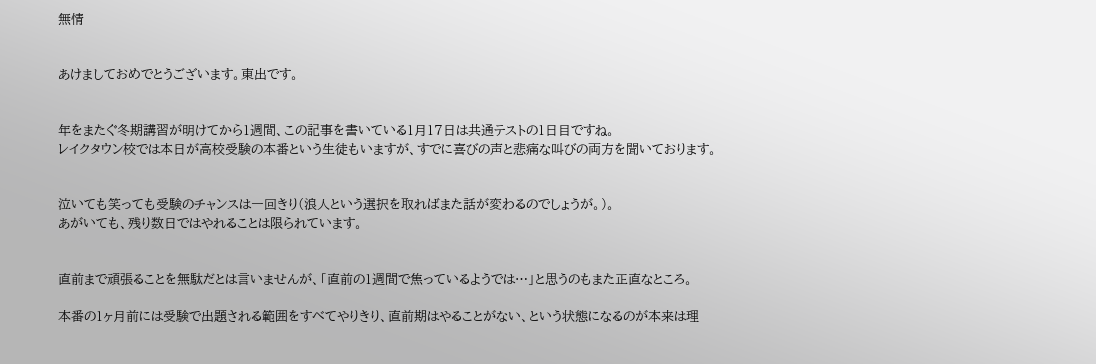無情


あけましておめでとうございます。東出です。


年をまたぐ冬期講習が明けてから1週間、この記事を書いている1月17日は共通テストの1日目ですね。
レイクタウン校では本日が高校受験の本番という生徒もいますが、すでに喜びの声と悲痛な叫びの両方を聞いております。


泣いても笑っても受験のチャンスは一回きり(浪人という選択を取ればまた話が変わるのでしょうが。)。
あがいても、残り数日ではやれることは限られています。


直前まで頑張ることを無駄だとは言いませんが、「直前の1週間で焦っているようでは…」と思うのもまた正直なところ。

本番の1ヶ月前には受験で出題される範囲をすべてやりきり、直前期はやることがない、という状態になるのが本来は理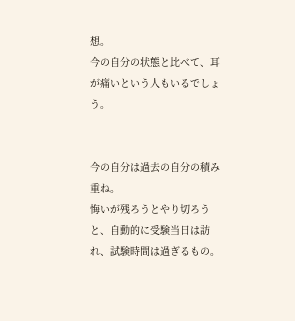想。
今の自分の状態と比べて、耳が痛いという人もいるでしょう。


今の自分は過去の自分の積み重ね。
悔いが残ろうとやり切ろうと、自動的に受験当日は訪れ、試験時間は過ぎるもの。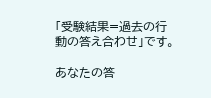「受験結果=過去の行動の答え合わせ」です。

あなたの答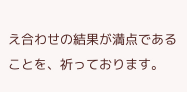え合わせの結果が満点であることを、祈っております。